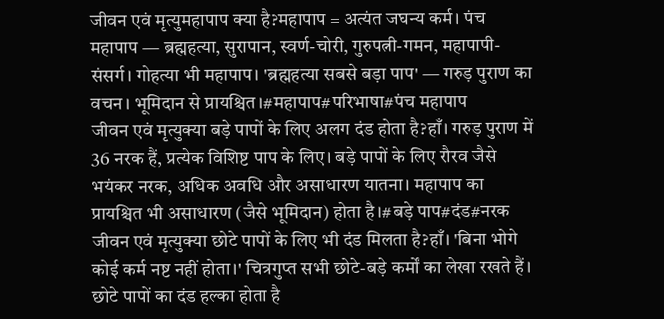जीवन एवं मृत्युमहापाप क्या है?महापाप = अत्यंत जघन्य कर्म। पंच महापाप — ब्रह्महत्या, सुरापान, स्वर्ण-चोरी, गुरुपत्नी-गमन, महापापी-संसर्ग। गोहत्या भी महापाप। 'ब्रह्महत्या सबसे बड़ा पाप' — गरुड़ पुराण का वचन। भूमिदान से प्रायश्चित।#महापाप#परिभाषा#पंच महापाप
जीवन एवं मृत्युक्या बड़े पापों के लिए अलग दंड होता है?हाँ। गरुड़ पुराण में 36 नरक हैं, प्रत्येक विशिष्ट पाप के लिए। बड़े पापों के लिए रौरव जैसे भयंकर नरक, अधिक अवधि और असाधारण यातना। महापाप का प्रायश्चित भी असाधारण (जैसे भूमिदान) होता है।#बड़े पाप#दंड#नरक
जीवन एवं मृत्युक्या छोटे पापों के लिए भी दंड मिलता है?हाँ। 'बिना भोगे कोई कर्म नष्ट नहीं होता।' चित्रगुप्त सभी छोटे-बड़े कर्मों का लेखा रखते हैं। छोटे पापों का दंड हल्का होता है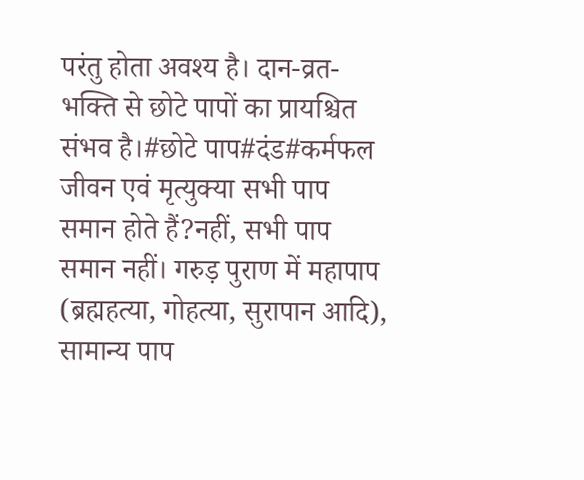परंतु होता अवश्य है। दान-व्रत-भक्ति से छोटे पापों का प्रायश्चित संभव है।#छोटे पाप#दंड#कर्मफल
जीवन एवं मृत्युक्या सभी पाप समान होते हैं?नहीं, सभी पाप समान नहीं। गरुड़ पुराण में महापाप (ब्रह्महत्या, गोहत्या, सुरापान आदि), सामान्य पाप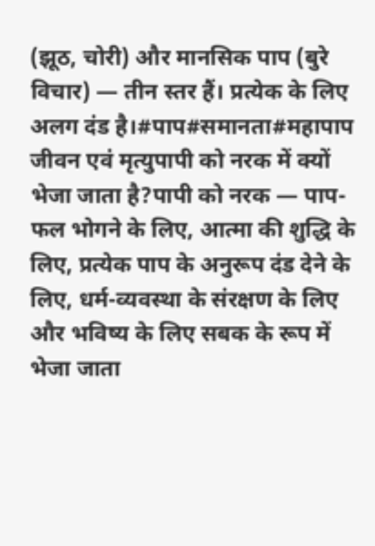(झूठ, चोरी) और मानसिक पाप (बुरे विचार) — तीन स्तर हैं। प्रत्येक के लिए अलग दंड है।#पाप#समानता#महापाप
जीवन एवं मृत्युपापी को नरक में क्यों भेजा जाता है?पापी को नरक — पाप-फल भोगने के लिए, आत्मा की शुद्धि के लिए, प्रत्येक पाप के अनुरूप दंड देने के लिए, धर्म-व्यवस्था के संरक्षण के लिए और भविष्य के लिए सबक के रूप में भेजा जाता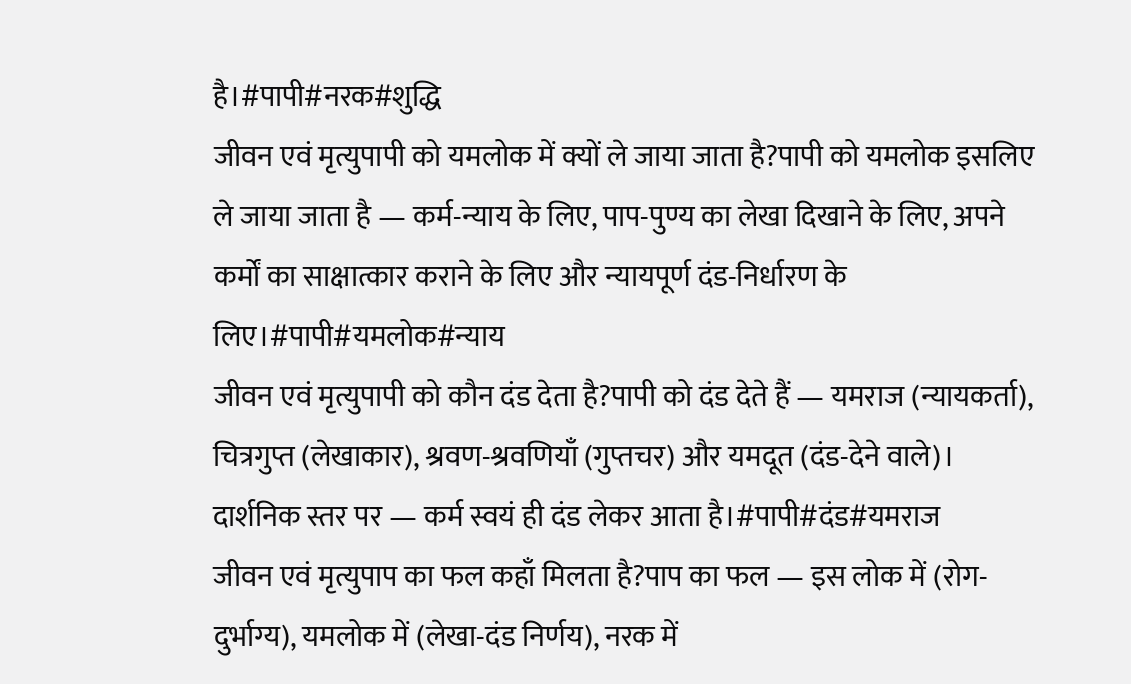है।#पापी#नरक#शुद्धि
जीवन एवं मृत्युपापी को यमलोक में क्यों ले जाया जाता है?पापी को यमलोक इसलिए ले जाया जाता है — कर्म-न्याय के लिए, पाप-पुण्य का लेखा दिखाने के लिए, अपने कर्मों का साक्षात्कार कराने के लिए और न्यायपूर्ण दंड-निर्धारण के लिए।#पापी#यमलोक#न्याय
जीवन एवं मृत्युपापी को कौन दंड देता है?पापी को दंड देते हैं — यमराज (न्यायकर्ता), चित्रगुप्त (लेखाकार), श्रवण-श्रवणियाँ (गुप्तचर) और यमदूत (दंड-देने वाले)। दार्शनिक स्तर पर — कर्म स्वयं ही दंड लेकर आता है।#पापी#दंड#यमराज
जीवन एवं मृत्युपाप का फल कहाँ मिलता है?पाप का फल — इस लोक में (रोग-दुर्भाग्य), यमलोक में (लेखा-दंड निर्णय), नरक में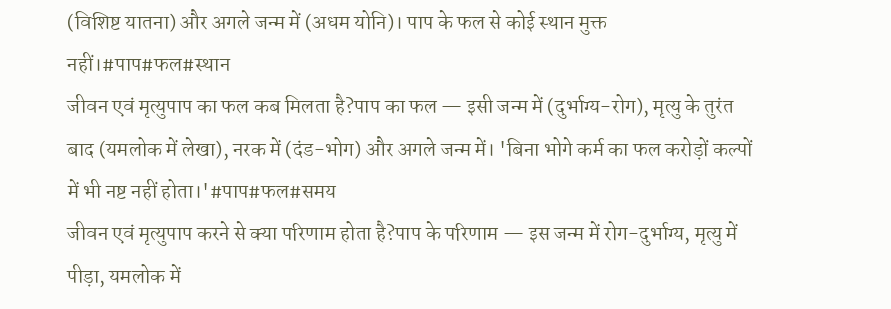(विशिष्ट यातना) और अगले जन्म में (अधम योनि)। पाप के फल से कोई स्थान मुक्त नहीं।#पाप#फल#स्थान
जीवन एवं मृत्युपाप का फल कब मिलता है?पाप का फल — इसी जन्म में (दुर्भाग्य-रोग), मृत्यु के तुरंत बाद (यमलोक में लेखा), नरक में (दंड-भोग) और अगले जन्म में। 'बिना भोगे कर्म का फल करोड़ों कल्पों में भी नष्ट नहीं होता।'#पाप#फल#समय
जीवन एवं मृत्युपाप करने से क्या परिणाम होता है?पाप के परिणाम — इस जन्म में रोग-दुर्भाग्य, मृत्यु में पीड़ा, यमलोक में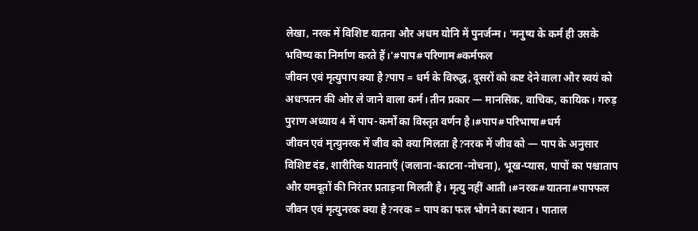लेखा, नरक में विशिष्ट यातना और अधम योनि में पुनर्जन्म। 'मनुष्य के कर्म ही उसके भविष्य का निर्माण करते हैं।'#पाप#परिणाम#कर्मफल
जीवन एवं मृत्युपाप क्या है?पाप = धर्म के विरुद्ध, दूसरों को कष्ट देने वाला और स्वयं को अधःपतन की ओर ले जाने वाला कर्म। तीन प्रकार — मानसिक, वाचिक, कायिक। गरुड़ पुराण अध्याय 4 में पाप-कर्मों का विस्तृत वर्णन है।#पाप#परिभाषा#धर्म
जीवन एवं मृत्युनरक में जीव को क्या मिलता है?नरक में जीव को — पाप के अनुसार विशिष्ट दंड, शारीरिक यातनाएँ (जलाना-काटना-नोचना), भूख-प्यास, पापों का पश्चाताप और यमदूतों की निरंतर प्रताड़ना मिलती है। मृत्यु नहीं आती।#नरक#यातना#पापफल
जीवन एवं मृत्युनरक क्या है?नरक = पाप का फल भोगने का स्थान। पाताल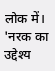लोक में। 'नरक का उद्देश्य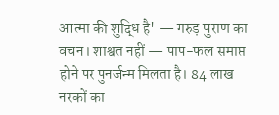आत्मा की शुद्धि है' — गरुड़ पुराण का वचन। शाश्वत नहीं — पाप-फल समाप्त होने पर पुनर्जन्म मिलता है। 84 लाख नरकों का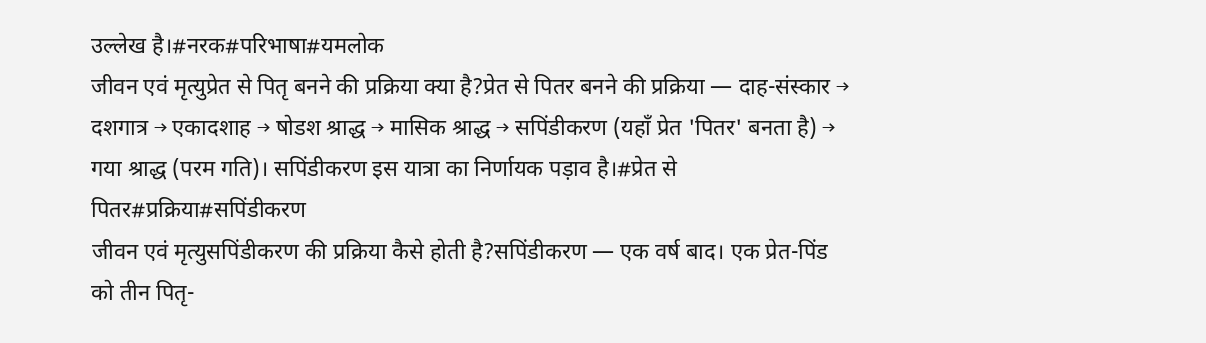उल्लेख है।#नरक#परिभाषा#यमलोक
जीवन एवं मृत्युप्रेत से पितृ बनने की प्रक्रिया क्या है?प्रेत से पितर बनने की प्रक्रिया — दाह-संस्कार → दशगात्र → एकादशाह → षोडश श्राद्ध → मासिक श्राद्ध → सपिंडीकरण (यहाँ प्रेत 'पितर' बनता है) → गया श्राद्ध (परम गति)। सपिंडीकरण इस यात्रा का निर्णायक पड़ाव है।#प्रेत से पितर#प्रक्रिया#सपिंडीकरण
जीवन एवं मृत्युसपिंडीकरण की प्रक्रिया कैसे होती है?सपिंडीकरण — एक वर्ष बाद। एक प्रेत-पिंड को तीन पितृ-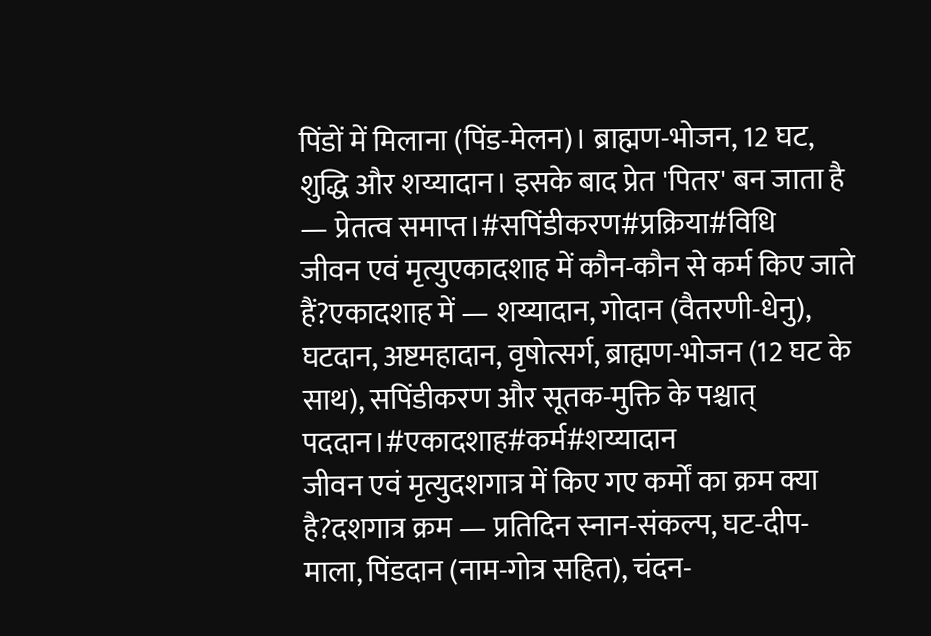पिंडों में मिलाना (पिंड-मेलन)। ब्राह्मण-भोजन, 12 घट, शुद्धि और शय्यादान। इसके बाद प्रेत 'पितर' बन जाता है — प्रेतत्व समाप्त।#सपिंडीकरण#प्रक्रिया#विधि
जीवन एवं मृत्युएकादशाह में कौन-कौन से कर्म किए जाते हैं?एकादशाह में — शय्यादान, गोदान (वैतरणी-धेनु), घटदान, अष्टमहादान, वृषोत्सर्ग, ब्राह्मण-भोजन (12 घट के साथ), सपिंडीकरण और सूतक-मुक्ति के पश्चात् पददान।#एकादशाह#कर्म#शय्यादान
जीवन एवं मृत्युदशगात्र में किए गए कर्मों का क्रम क्या है?दशगात्र क्रम — प्रतिदिन स्नान-संकल्प, घट-दीप-माला, पिंडदान (नाम-गोत्र सहित), चंदन-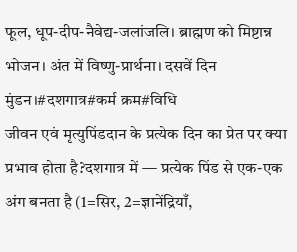फूल, धूप-दीप-नैवेद्य-जलांजलि। ब्राह्मण को मिष्टान्न भोजन। अंत में विष्णु-प्रार्थना। दसवें दिन मुंडन।#दशगात्र#कर्म क्रम#विधि
जीवन एवं मृत्युपिंडदान के प्रत्येक दिन का प्रेत पर क्या प्रभाव होता है?दशगात्र में — प्रत्येक पिंड से एक-एक अंग बनता है (1=सिर, 2=ज्ञानेंद्रियाँ,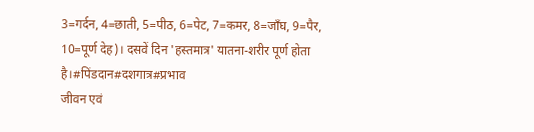3=गर्दन, 4=छाती, 5=पीठ, 6=पेट, 7=कमर, 8=जाँघ, 9=पैर, 10=पूर्ण देह)। दसवें दिन 'हस्तमात्र' यातना-शरीर पूर्ण होता है।#पिंडदान#दशगात्र#प्रभाव
जीवन एवं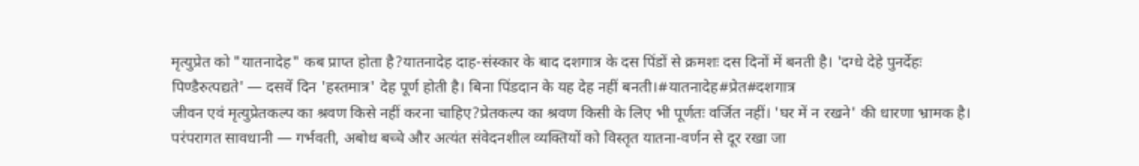मृत्युप्रेत को "यातनादेह" कब प्राप्त होता है?यातनादेह दाह-संस्कार के बाद दशगात्र के दस पिंडों से क्रमशः दस दिनों में बनती है। 'दग्धे देहे पुनर्देहः पिण्डैरुत्पद्यते' — दसवें दिन 'हस्तमात्र' देह पूर्ण होती है। बिना पिंडदान के यह देह नहीं बनती।#यातनादेह#प्रेत#दशगात्र
जीवन एवं मृत्युप्रेतकल्प का श्रवण किसे नहीं करना चाहिए?प्रेतकल्प का श्रवण किसी के लिए भी पूर्णतः वर्जित नहीं। 'घर में न रखने' की धारणा भ्रामक है। परंपरागत सावधानी — गर्भवती, अबोध बच्चे और अत्यंत संवेदनशील व्यक्तियों को विस्तृत यातना-वर्णन से दूर रखा जा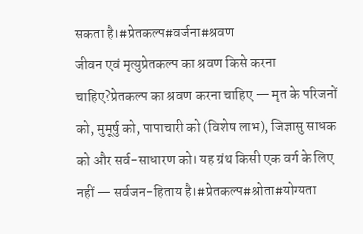सकता है।#प्रेतकल्प#वर्जना#श्रवण
जीवन एवं मृत्युप्रेतकल्प का श्रवण किसे करना चाहिए?प्रेतकल्प का श्रवण करना चाहिए — मृत के परिजनों को, मुमूर्षु को, पापाचारी को (विशेष लाभ), जिज्ञासु साधक को और सर्व-साधारण को। यह ग्रंथ किसी एक वर्ग के लिए नहीं — सर्वजन-हिताय है।#प्रेतकल्प#श्रोता#योग्यता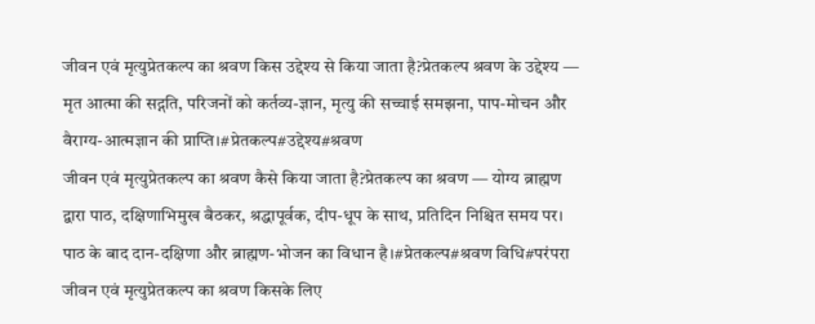जीवन एवं मृत्युप्रेतकल्प का श्रवण किस उद्देश्य से किया जाता है?प्रेतकल्प श्रवण के उद्देश्य — मृत आत्मा की सद्गति, परिजनों को कर्तव्य-ज्ञान, मृत्यु की सच्चाई समझना, पाप-मोचन और वैराग्य-आत्मज्ञान की प्राप्ति।#प्रेतकल्प#उद्देश्य#श्रवण
जीवन एवं मृत्युप्रेतकल्प का श्रवण कैसे किया जाता है?प्रेतकल्प का श्रवण — योग्य ब्राह्मण द्वारा पाठ, दक्षिणाभिमुख बैठकर, श्रद्धापूर्वक, दीप-धूप के साथ, प्रतिदिन निश्चित समय पर। पाठ के बाद दान-दक्षिणा और ब्राह्मण-भोजन का विधान है।#प्रेतकल्प#श्रवण विधि#परंपरा
जीवन एवं मृत्युप्रेतकल्प का श्रवण किसके लिए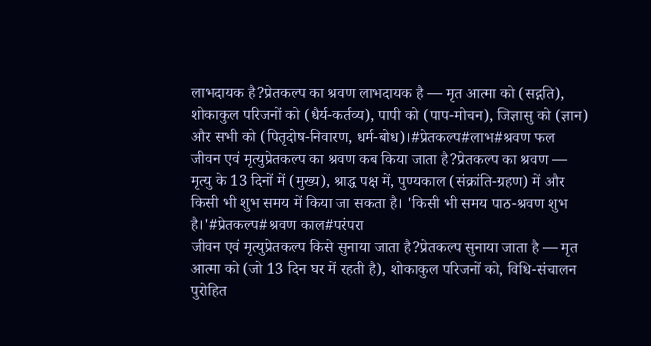लाभदायक है?प्रेतकल्प का श्रवण लाभदायक है — मृत आत्मा को (सद्गति), शोकाकुल परिजनों को (धैर्य-कर्तव्य), पापी को (पाप-मोचन), जिज्ञासु को (ज्ञान) और सभी को (पितृदोष-निवारण, धर्म-बोध)।#प्रेतकल्प#लाभ#श्रवण फल
जीवन एवं मृत्युप्रेतकल्प का श्रवण कब किया जाता है?प्रेतकल्प का श्रवण — मृत्यु के 13 दिनों में (मुख्य), श्राद्ध पक्ष में, पुण्यकाल (संक्रांति-ग्रहण) में और किसी भी शुभ समय में किया जा सकता है। 'किसी भी समय पाठ-श्रवण शुभ है।'#प्रेतकल्प#श्रवण काल#परंपरा
जीवन एवं मृत्युप्रेतकल्प किसे सुनाया जाता है?प्रेतकल्प सुनाया जाता है — मृत आत्मा को (जो 13 दिन घर में रहती है), शोकाकुल परिजनों को, विधि-संचालन पुरोहित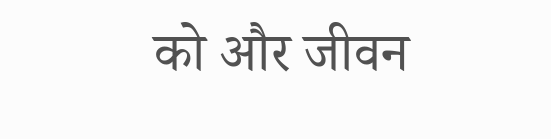को और जीवन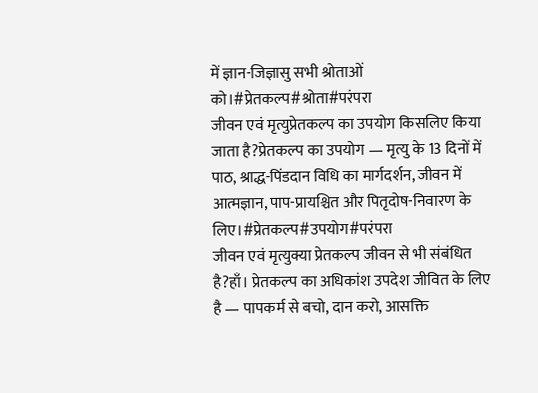में ज्ञान-जिज्ञासु सभी श्रोताओं को।#प्रेतकल्प#श्रोता#परंपरा
जीवन एवं मृत्युप्रेतकल्प का उपयोग किसलिए किया जाता है?प्रेतकल्प का उपयोग — मृत्यु के 13 दिनों में पाठ, श्राद्ध-पिंडदान विधि का मार्गदर्शन, जीवन में आत्मज्ञान, पाप-प्रायश्चित और पितृदोष-निवारण के लिए।#प्रेतकल्प#उपयोग#परंपरा
जीवन एवं मृत्युक्या प्रेतकल्प जीवन से भी संबंधित है?हाँ। प्रेतकल्प का अधिकांश उपदेश जीवित के लिए है — पापकर्म से बचो, दान करो, आसक्ति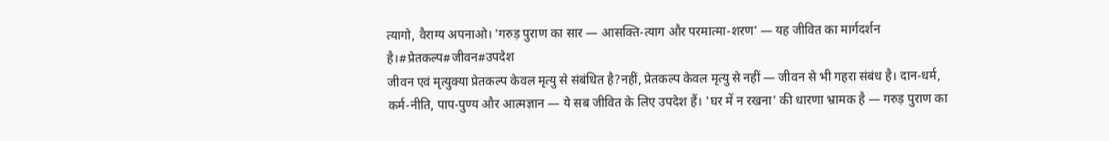त्यागो, वैराग्य अपनाओ। 'गरुड़ पुराण का सार — आसक्ति-त्याग और परमात्मा-शरण' — यह जीवित का मार्गदर्शन है।#प्रेतकल्प#जीवन#उपदेश
जीवन एवं मृत्युक्या प्रेतकल्प केवल मृत्यु से संबंधित है?नहीं, प्रेतकल्प केवल मृत्यु से नहीं — जीवन से भी गहरा संबंध है। दान-धर्म, कर्म-नीति, पाप-पुण्य और आत्मज्ञान — ये सब जीवित के लिए उपदेश हैं। 'घर में न रखना' की धारणा भ्रामक है — गरुड़ पुराण का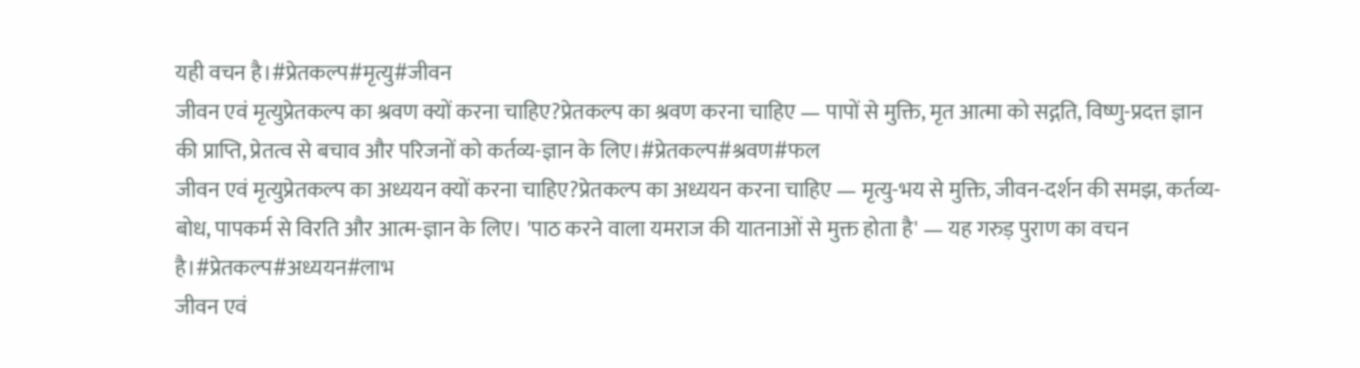यही वचन है।#प्रेतकल्प#मृत्यु#जीवन
जीवन एवं मृत्युप्रेतकल्प का श्रवण क्यों करना चाहिए?प्रेतकल्प का श्रवण करना चाहिए — पापों से मुक्ति, मृत आत्मा को सद्गति, विष्णु-प्रदत्त ज्ञान की प्राप्ति, प्रेतत्व से बचाव और परिजनों को कर्तव्य-ज्ञान के लिए।#प्रेतकल्प#श्रवण#फल
जीवन एवं मृत्युप्रेतकल्प का अध्ययन क्यों करना चाहिए?प्रेतकल्प का अध्ययन करना चाहिए — मृत्यु-भय से मुक्ति, जीवन-दर्शन की समझ, कर्तव्य-बोध, पापकर्म से विरति और आत्म-ज्ञान के लिए। 'पाठ करने वाला यमराज की यातनाओं से मुक्त होता है' — यह गरुड़ पुराण का वचन है।#प्रेतकल्प#अध्ययन#लाभ
जीवन एवं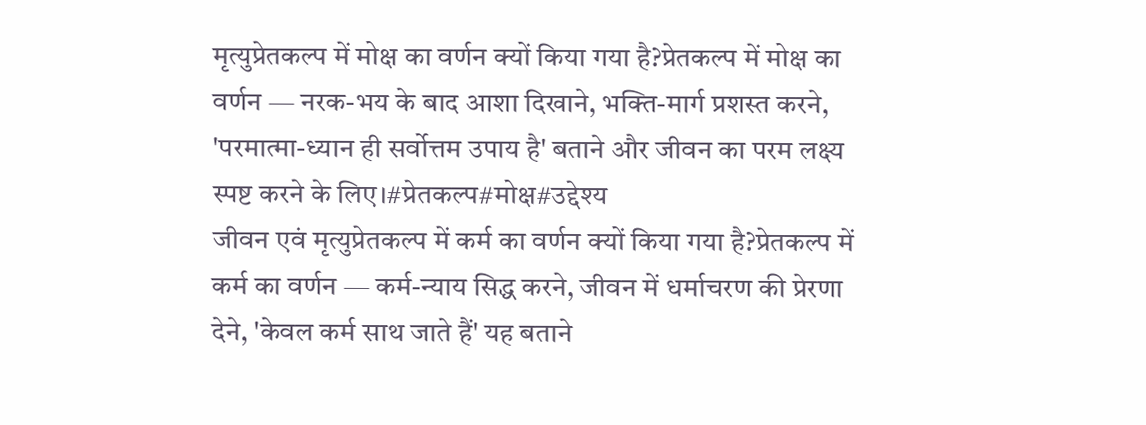मृत्युप्रेतकल्प में मोक्ष का वर्णन क्यों किया गया है?प्रेतकल्प में मोक्ष का वर्णन — नरक-भय के बाद आशा दिखाने, भक्ति-मार्ग प्रशस्त करने, 'परमात्मा-ध्यान ही सर्वोत्तम उपाय है' बताने और जीवन का परम लक्ष्य स्पष्ट करने के लिए।#प्रेतकल्प#मोक्ष#उद्देश्य
जीवन एवं मृत्युप्रेतकल्प में कर्म का वर्णन क्यों किया गया है?प्रेतकल्प में कर्म का वर्णन — कर्म-न्याय सिद्ध करने, जीवन में धर्माचरण की प्रेरणा देने, 'केवल कर्म साथ जाते हैं' यह बताने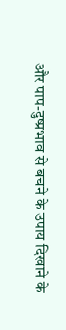और पाप-दुष्प्रभाव से बचने के उपाय दिखाने के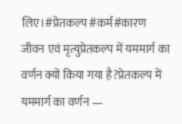लिए।#प्रेतकल्प#कर्म#कारण
जीवन एवं मृत्युप्रेतकल्प में यममार्ग का वर्णन क्यों किया गया है?प्रेतकल्प में यममार्ग का वर्णन —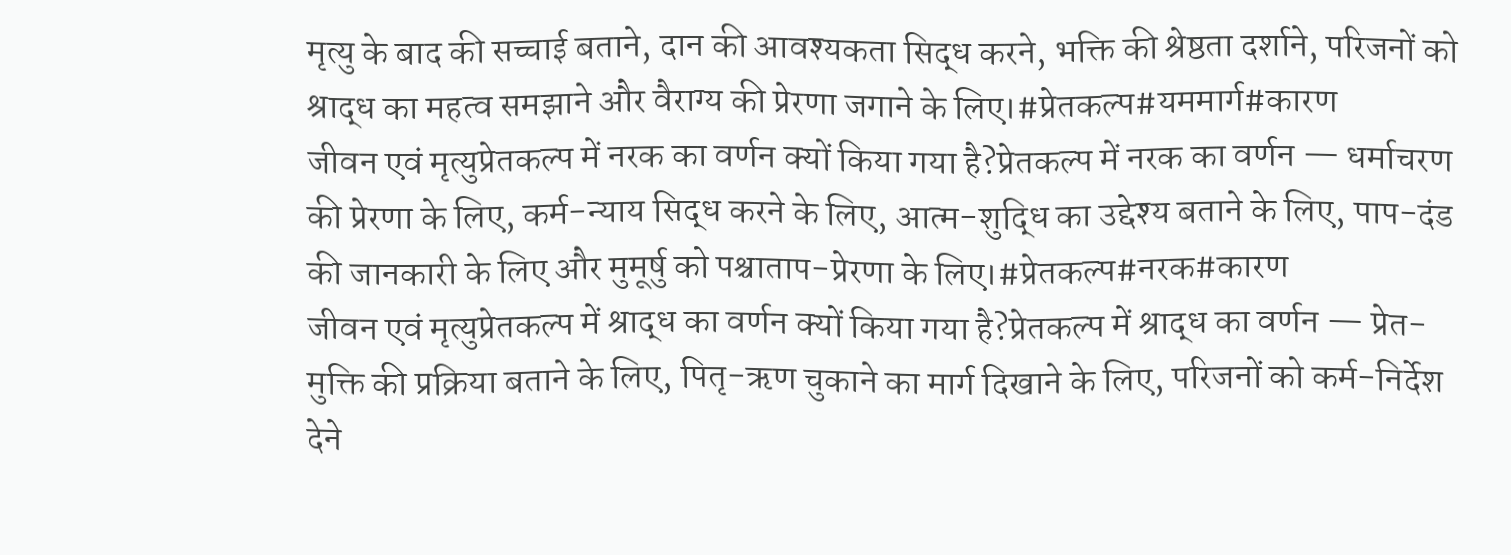मृत्यु के बाद की सच्चाई बताने, दान की आवश्यकता सिद्ध करने, भक्ति की श्रेष्ठता दर्शाने, परिजनों को श्राद्ध का महत्व समझाने और वैराग्य की प्रेरणा जगाने के लिए।#प्रेतकल्प#यममार्ग#कारण
जीवन एवं मृत्युप्रेतकल्प में नरक का वर्णन क्यों किया गया है?प्रेतकल्प में नरक का वर्णन — धर्माचरण की प्रेरणा के लिए, कर्म-न्याय सिद्ध करने के लिए, आत्म-शुद्धि का उद्देश्य बताने के लिए, पाप-दंड की जानकारी के लिए और मुमूर्षु को पश्चाताप-प्रेरणा के लिए।#प्रेतकल्प#नरक#कारण
जीवन एवं मृत्युप्रेतकल्प में श्राद्ध का वर्णन क्यों किया गया है?प्रेतकल्प में श्राद्ध का वर्णन — प्रेत-मुक्ति की प्रक्रिया बताने के लिए, पितृ-ऋण चुकाने का मार्ग दिखाने के लिए, परिजनों को कर्म-निर्देश देने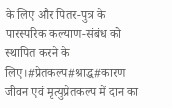के लिए और पितर-पुत्र के पारस्परिक कल्याण-संबंध को स्थापित करने के लिए।#प्रेतकल्प#श्राद्ध#कारण
जीवन एवं मृत्युप्रेतकल्प में दान का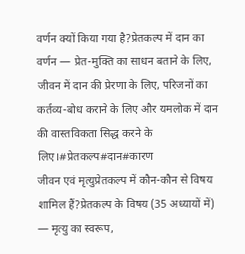वर्णन क्यों किया गया है?प्रेतकल्प में दान का वर्णन — प्रेत-मुक्ति का साधन बताने के लिए, जीवन में दान की प्रेरणा के लिए, परिजनों का कर्तव्य-बोध कराने के लिए और यमलोक में दान की वास्तविकता सिद्ध करने के लिए।#प्रेतकल्प#दान#कारण
जीवन एवं मृत्युप्रेतकल्प में कौन-कौन से विषय शामिल हैं?प्रेतकल्प के विषय (35 अध्यायों में) — मृत्यु का स्वरूप,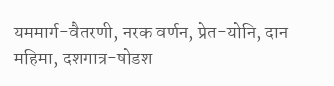यममार्ग-वैतरणी, नरक वर्णन, प्रेत-योनि, दान महिमा, दशगात्र-षोडश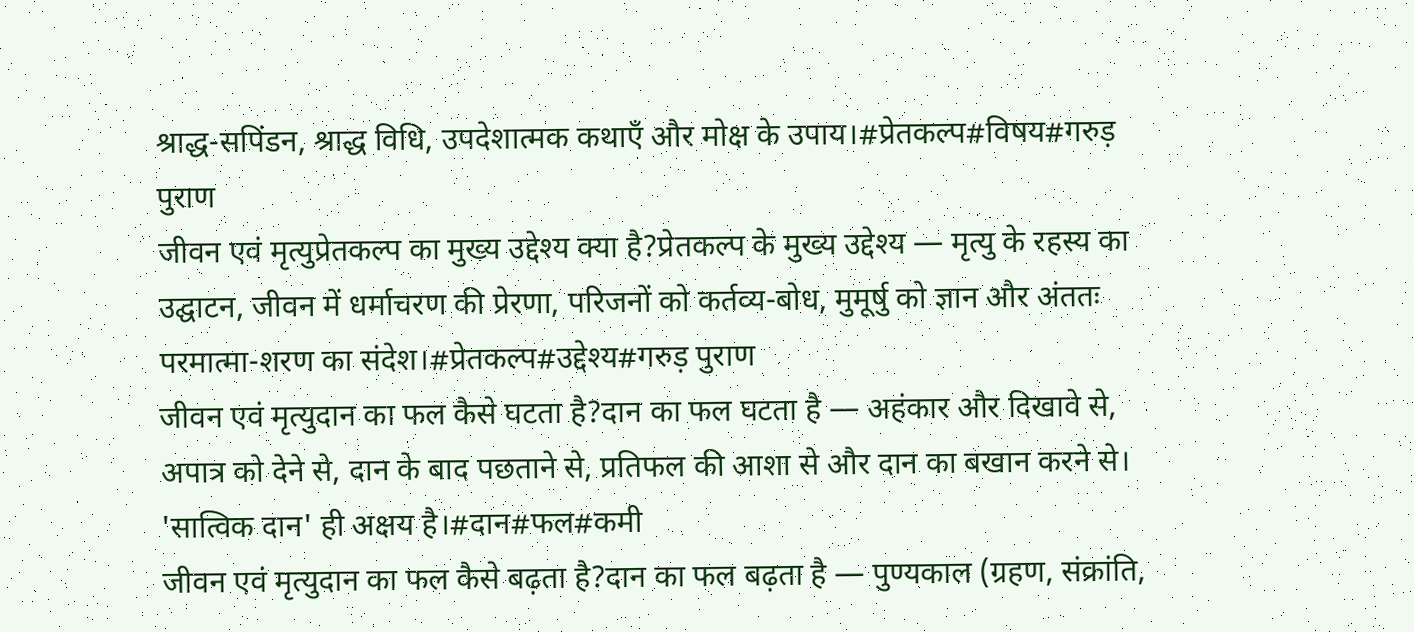श्राद्ध-सपिंडन, श्राद्ध विधि, उपदेशात्मक कथाएँ और मोक्ष के उपाय।#प्रेतकल्प#विषय#गरुड़ पुराण
जीवन एवं मृत्युप्रेतकल्प का मुख्य उद्देश्य क्या है?प्रेतकल्प के मुख्य उद्देश्य — मृत्यु के रहस्य का उद्घाटन, जीवन में धर्माचरण की प्रेरणा, परिजनों को कर्तव्य-बोध, मुमूर्षु को ज्ञान और अंततः परमात्मा-शरण का संदेश।#प्रेतकल्प#उद्देश्य#गरुड़ पुराण
जीवन एवं मृत्युदान का फल कैसे घटता है?दान का फल घटता है — अहंकार और दिखावे से, अपात्र को देने से, दान के बाद पछताने से, प्रतिफल की आशा से और दान का बखान करने से। 'सात्विक दान' ही अक्षय है।#दान#फल#कमी
जीवन एवं मृत्युदान का फल कैसे बढ़ता है?दान का फल बढ़ता है — पुण्यकाल (ग्रहण, संक्रांति,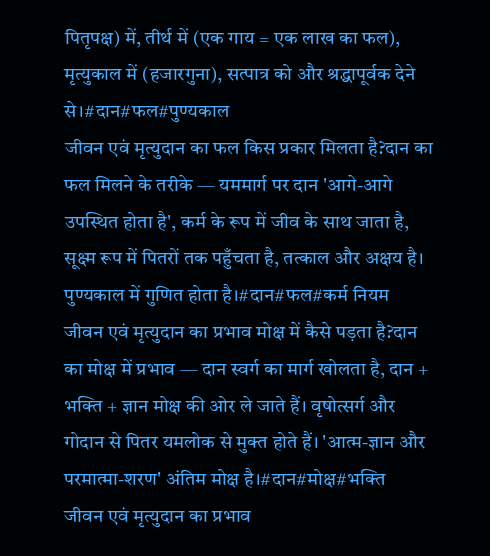पितृपक्ष) में, तीर्थ में (एक गाय = एक लाख का फल), मृत्युकाल में (हजारगुना), सत्पात्र को और श्रद्धापूर्वक देने से।#दान#फल#पुण्यकाल
जीवन एवं मृत्युदान का फल किस प्रकार मिलता है?दान का फल मिलने के तरीके — यममार्ग पर दान 'आगे-आगे उपस्थित होता है', कर्म के रूप में जीव के साथ जाता है, सूक्ष्म रूप में पितरों तक पहुँचता है, तत्काल और अक्षय है। पुण्यकाल में गुणित होता है।#दान#फल#कर्म नियम
जीवन एवं मृत्युदान का प्रभाव मोक्ष में कैसे पड़ता है?दान का मोक्ष में प्रभाव — दान स्वर्ग का मार्ग खोलता है, दान + भक्ति + ज्ञान मोक्ष की ओर ले जाते हैं। वृषोत्सर्ग और गोदान से पितर यमलोक से मुक्त होते हैं। 'आत्म-ज्ञान और परमात्मा-शरण' अंतिम मोक्ष है।#दान#मोक्ष#भक्ति
जीवन एवं मृत्युदान का प्रभाव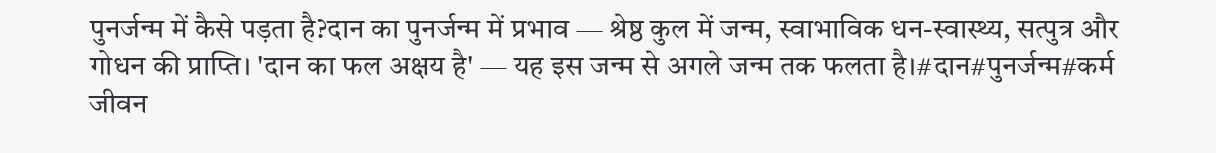पुनर्जन्म में कैसे पड़ता है?दान का पुनर्जन्म में प्रभाव — श्रेष्ठ कुल में जन्म, स्वाभाविक धन-स्वास्थ्य, सत्पुत्र और गोधन की प्राप्ति। 'दान का फल अक्षय है' — यह इस जन्म से अगले जन्म तक फलता है।#दान#पुनर्जन्म#कर्म
जीवन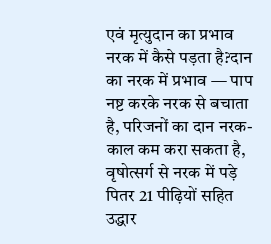एवं मृत्युदान का प्रभाव नरक में कैसे पड़ता है?दान का नरक में प्रभाव — पाप नष्ट करके नरक से बचाता है, परिजनों का दान नरक-काल कम करा सकता है, वृषोत्सर्ग से नरक में पड़े पितर 21 पीढ़ियों सहित उद्धार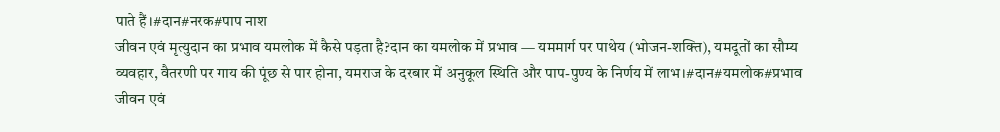पाते हैं।#दान#नरक#पाप नाश
जीवन एवं मृत्युदान का प्रभाव यमलोक में कैसे पड़ता है?दान का यमलोक में प्रभाव — यममार्ग पर पाथेय (भोजन-शक्ति), यमदूतों का सौम्य व्यवहार, वैतरणी पर गाय की पूंछ से पार होना, यमराज के दरबार में अनुकूल स्थिति और पाप-पुण्य के निर्णय में लाभ।#दान#यमलोक#प्रभाव
जीवन एवं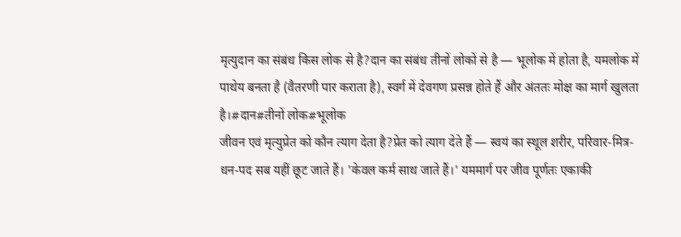मृत्युदान का संबंध किस लोक से है?दान का संबंध तीनों लोकों से है — भूलोक में होता है, यमलोक में पाथेय बनता है (वैतरणी पार कराता है), स्वर्ग में देवगण प्रसन्न होते हैं और अंततः मोक्ष का मार्ग खुलता है।#दान#तीनों लोक#भूलोक
जीवन एवं मृत्युप्रेत को कौन त्याग देता है?प्रेत को त्याग देते हैं — स्वयं का स्थूल शरीर, परिवार-मित्र-धन-पद सब यहीं छूट जाते हैं। 'केवल कर्म साथ जाते हैं।' यममार्ग पर जीव पूर्णतः एकाकी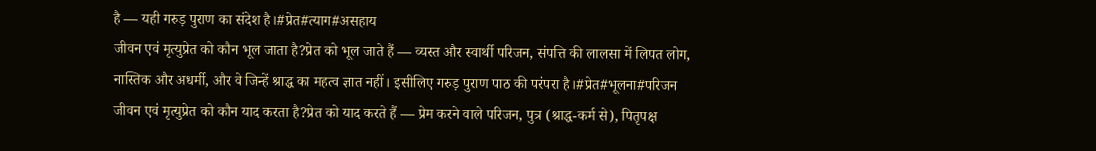है — यही गरुड़ पुराण का संदेश है।#प्रेत#त्याग#असहाय
जीवन एवं मृत्युप्रेत को कौन भूल जाता है?प्रेत को भूल जाते हैं — व्यस्त और स्वार्थी परिजन, संपत्ति की लालसा में लिपत लोग, नास्तिक और अधर्मी, और वे जिन्हें श्राद्ध का महत्व ज्ञात नहीं। इसीलिए गरुड़ पुराण पाठ की परंपरा है।#प्रेत#भूलना#परिजन
जीवन एवं मृत्युप्रेत को कौन याद करता है?प्रेत को याद करते हैं — प्रेम करने वाले परिजन, पुत्र (श्राद्ध-कर्म से), पितृपक्ष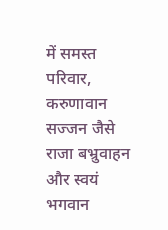में समस्त परिवार, करुणावान सज्जन जैसे राजा बभ्रुवाहन और स्वयं भगवान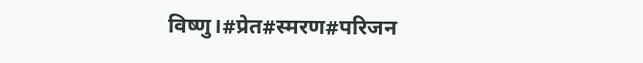विष्णु।#प्रेत#स्मरण#परिजन